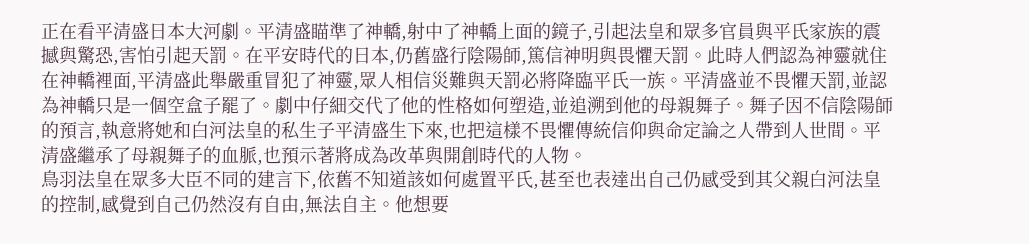正在看平清盛日本大河劇。平清盛瞄準了神轎,射中了神轎上面的鏡子,引起法皇和眾多官員與平氏家族的震撼與驚恐,害怕引起天罰。在平安時代的日本,仍舊盛行陰陽師,篤信神明與畏懼天罰。此時人們認為神靈就住在神轎裡面,平清盛此舉嚴重冒犯了神靈,眾人相信災難與天罰必將降臨平氏一族。平清盛並不畏懼天罰,並認為神轎只是一個空盒子罷了。劇中仔細交代了他的性格如何塑造,並追溯到他的母親舞子。舞子因不信陰陽師的預言,執意將她和白河法皇的私生子平清盛生下來,也把這樣不畏懼傳統信仰與命定論之人帶到人世間。平清盛繼承了母親舞子的血脈,也預示著將成為改革與開創時代的人物。
鳥羽法皇在眾多大臣不同的建言下,依舊不知道該如何處置平氏,甚至也表達出自己仍感受到其父親白河法皇的控制,感覺到自己仍然沒有自由,無法自主。他想要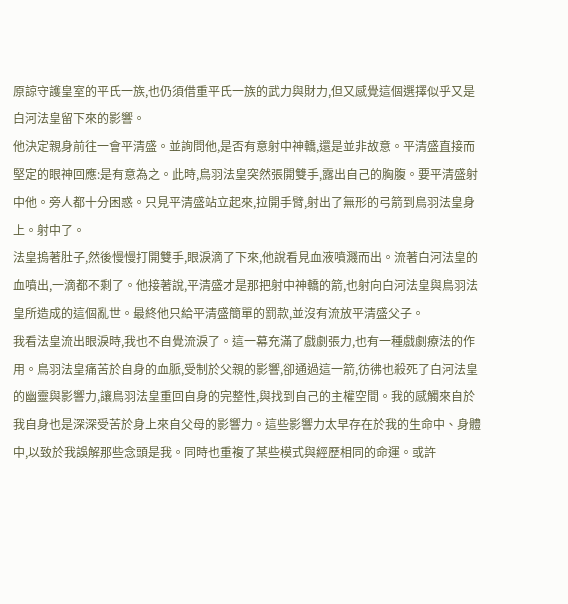原諒守護皇室的平氏一族,也仍須借重平氏一族的武力與財力,但又感覺這個選擇似乎又是白河法皇留下來的影響。
他決定親身前往一會平清盛。並詢問他,是否有意射中神轎,還是並非故意。平清盛直接而堅定的眼神回應:是有意為之。此時,鳥羽法皇突然張開雙手,露出自己的胸腹。要平清盛射中他。旁人都十分困惑。只見平清盛站立起來,拉開手臂,射出了無形的弓箭到鳥羽法皇身上。射中了。
法皇摀著肚子,然後慢慢打開雙手,眼淚滴了下來,他說看見血液噴濺而出。流著白河法皇的血噴出,一滴都不剩了。他接著說,平清盛才是那把射中神轎的箭,也射向白河法皇與鳥羽法皇所造成的這個亂世。最終他只給平清盛簡單的罰款,並沒有流放平清盛父子。
我看法皇流出眼淚時,我也不自覺流淚了。這一幕充滿了戲劇張力,也有一種戲劇療法的作用。鳥羽法皇痛苦於自身的血脈,受制於父親的影響,卻通過這一箭,彷彿也殺死了白河法皇的幽靈與影響力,讓鳥羽法皇重回自身的完整性,與找到自己的主權空間。我的感觸來自於我自身也是深深受苦於身上來自父母的影響力。這些影響力太早存在於我的生命中、身體中,以致於我誤解那些念頭是我。同時也重複了某些模式與經歷相同的命運。或許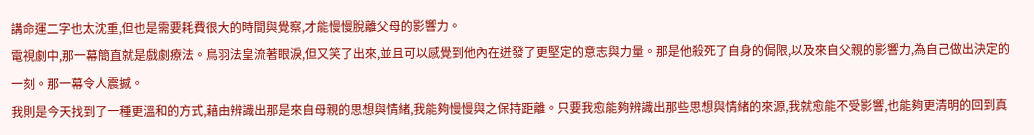講命運二字也太沈重,但也是需要耗費很大的時間與覺察,才能慢慢脫離父母的影響力。
電視劇中,那一幕簡直就是戲劇療法。鳥羽法皇流著眼淚,但又笑了出來,並且可以感覺到他內在迸發了更堅定的意志與力量。那是他殺死了自身的侷限,以及來自父親的影響力,為自己做出決定的一刻。那一幕令人震撼。
我則是今天找到了一種更溫和的方式,藉由辨識出那是來自母親的思想與情緒,我能夠慢慢與之保持距離。只要我愈能夠辨識出那些思想與情緒的來源,我就愈能不受影響,也能夠更清明的回到真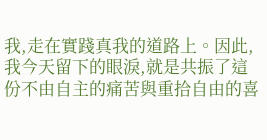我,走在實踐真我的道路上。因此,我今天留下的眼淚,就是共振了這份不由自主的痛苦與重拾自由的喜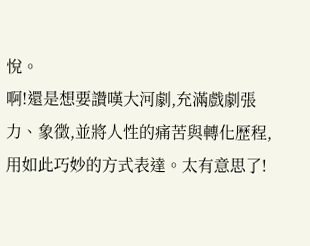悅。
啊!還是想要讚嘆大河劇,充滿戲劇張力、象徵,並將人性的痛苦與轉化歷程,用如此巧妙的方式表達。太有意思了!